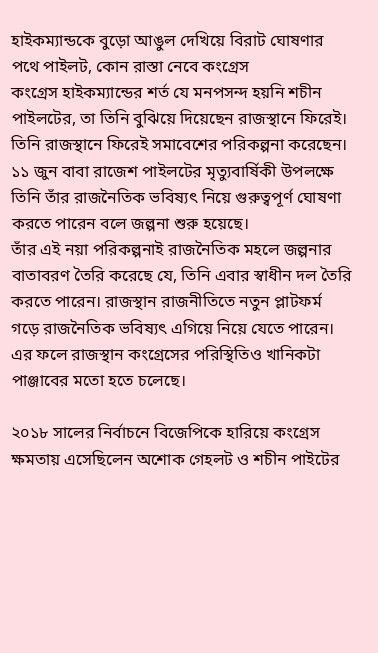হাইকম্যান্ডকে বুড়ো আঙুল দেখিয়ে বিরাট ঘোষণার পথে পাইলট, কোন রাস্তা নেবে কংগ্রেস
কংগ্রেস হাইকম্যান্ডের শর্ত যে মনপসন্দ হয়নি শচীন পাইলটের, তা তিনি বুঝিয়ে দিয়েছেন রাজস্থানে ফিরেই। তিনি রাজস্থানে ফিরেই সমাবেশের পরিকল্পনা করেছেন। ১১ জুন বাবা রাজেশ পাইলটের মৃত্যুবার্ষিকী উপলক্ষে তিনি তাঁর রাজনৈতিক ভবিষ্যৎ নিয়ে গুরুত্বপূর্ণ ঘোষণা করতে পারেন বলে জল্পনা শুরু হয়েছে।
তাঁর এই নয়া পরিকল্পনাই রাজনৈতিক মহলে জল্পনার বাতাবরণ তৈরি করেছে যে, তিনি এবার স্বাধীন দল তৈরি করতে পারেন। রাজস্থান রাজনীতিতে নতুন প্লাটফর্ম গড়ে রাজনৈতিক ভবিষ্যৎ এগিয়ে নিয়ে যেতে পারেন। এর ফলে রাজস্থান কংগ্রেসের পরিস্থিতিও খানিকটা পাঞ্জাবের মতো হতে চলেছে।

২০১৮ সালের নির্বাচনে বিজেপিকে হারিয়ে কংগ্রেস ক্ষমতায় এসেছিলেন অশোক গেহলট ও শচীন পাইটের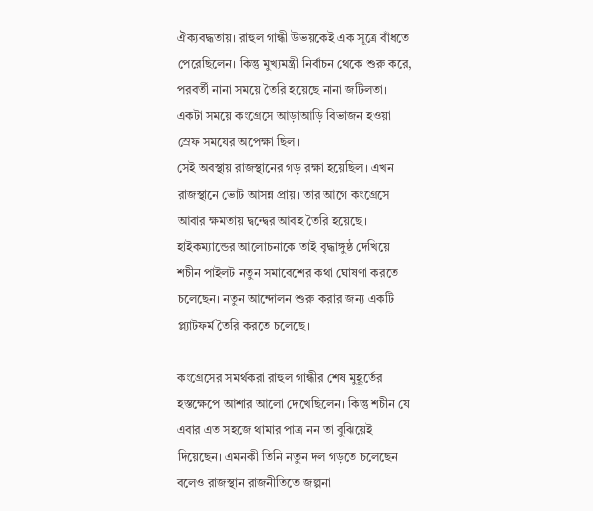ঐক্যবদ্ধতায়। রাহুল গান্ধী উভয়কেই এক সূত্রে বাঁধতে পেরেছিলেন। কিন্তু মুখ্যমন্ত্রী নির্বাচন থেকে শুরু করে, পরবর্তী নানা সময়ে তৈরি হয়েছে নানা জটিলতা। একটা সময়ে কংগ্রেসে আড়াআড়ি বিভাজন হওয়া স্রেফ সমযের অপেক্ষা ছিল।
সেই অবস্থায় রাজস্থানের গড় রক্ষা হয়েছিল। এখন রাজস্থানে ভোট আসন্ন প্রায়। তার আগে কংগ্রেসে আবার ক্ষমতায় দ্বন্দ্বের আবহ তৈরি হয়েছে। হাইকম্যান্ডের আলোচনাকে তাই বৃদ্ধাঙ্গুষ্ঠ দেখিয়ে শচীন পাইলট নতুন সমাবেশের কথা ঘোষণা করতে চলেছেন। নতুন আন্দোলন শুরু করার জন্য একটি প্ল্যাটফর্ম তৈরি করতে চলেছে।

কংগ্রেসের সমর্থকরা রাহুল গান্ধীর শেষ মুহূর্তের হস্তক্ষেপে আশার আলো দেখেছিলেন। কিন্তু শচীন যে এবার এত সহজে থামার পাত্র নন তা বুঝিয়েই দিয়েছেন। এমনকী তিনি নতুন দল গড়তে চলেছেন বলেও রাজস্থান রাজনীতিতে জল্পনা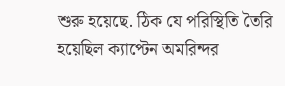শুরু হয়েছে. ঠিক যে পরিস্থিতি তৈরি হয়েছিল ক্যাপ্টেন অমরিন্দর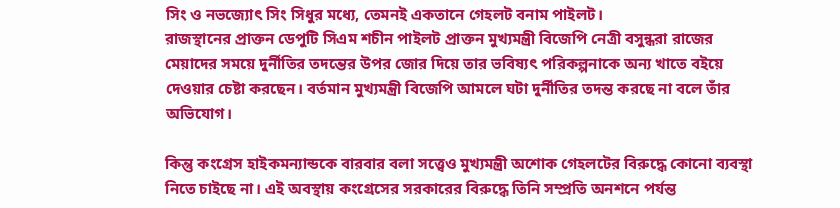সিং ও নভজ্যোৎ সিং সিধুর মধ্যে, তেমনই একতানে গেহলট বনাম পাইলট।
রাজস্থানের প্রাক্তন ডেপুটি সিএম শচীন পাইলট প্রাক্তন মুখ্যমন্ত্রী বিজেপি নেত্রী বসুন্ধরা রাজের মেয়াদের সময়ে দুর্নীতির তদন্তের উপর জোর দিয়ে তার ভবিষ্যৎ পরিকল্পনাকে অন্য খাতে বইয়ে দেওয়ার চেষ্টা করছেন। বর্তমান মুখ্যমন্ত্রী বিজেপি আমলে ঘটা দুর্নীতির তদন্ত করছে না বলে তাঁর অভিযোগ।

কিন্তু কংগ্রেস হাইকমন্যান্ডকে বারবার বলা সত্ত্বেও মুখ্যমন্ত্রী অশোক গেহলটের বিরুদ্ধে কোনো ব্যবস্থা নিতে চাইছে না। এই অবস্থায় কংগ্রেসের সরকারের বিরুদ্ধে তিনি সম্প্রতি অনশনে পর্যন্ত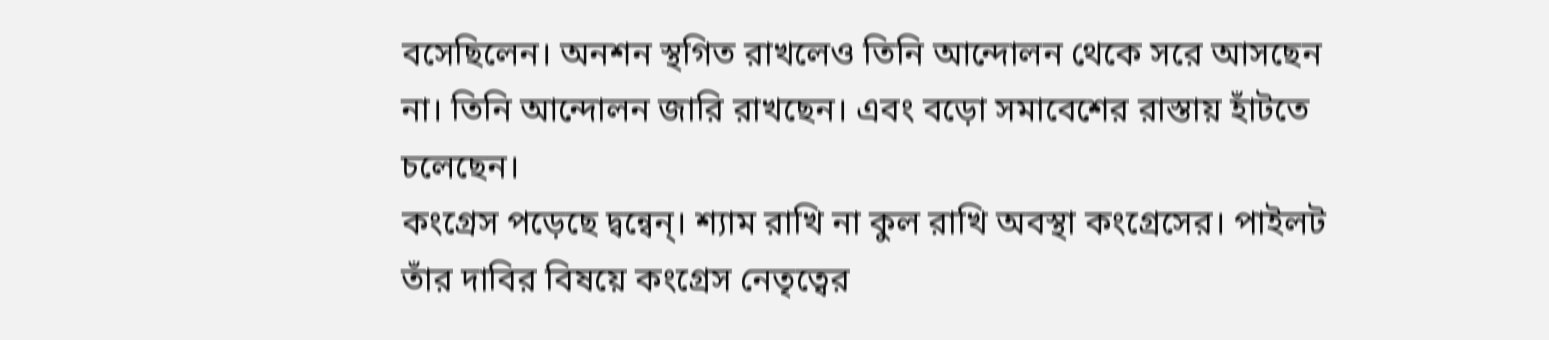বসেছিলেন। অনশন স্থগিত রাখলেও তিনি আন্দোলন থেকে সরে আসছেন না। তিনি আন্দোলন জারি রাখছেন। এবং বড়ো সমাবেশের রাস্তায় হাঁটতে চলেছেন।
কংগ্রেস পড়েছে দ্বন্বেন্। শ্যাম রাখি না কুল রাখি অবস্থা কংগ্রেসের। পাইলট তাঁর দাবির বিষয়ে কংগ্রেস নেতৃত্বের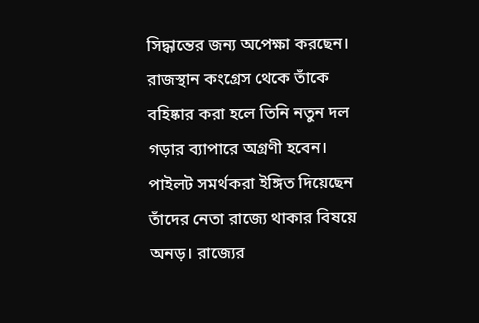সিদ্ধান্তের জন্য অপেক্ষা করছেন। রাজস্থান কংগ্রেস থেকে তাঁকে বহিষ্কার করা হলে তিনি নতুন দল গড়ার ব্যাপারে অগ্রণী হবেন। পাইলট সমর্থকরা ইঙ্গিত দিয়েছেন তাঁদের নেতা রাজ্যে থাকার বিষয়ে অনড়। রাজ্যের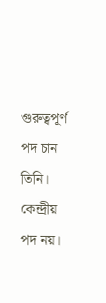গুরুত্বপূর্ণ পদ চান তিনি। কেন্দ্রীয় পদ নয়।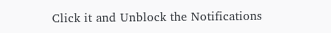Click it and Unblock the Notifications